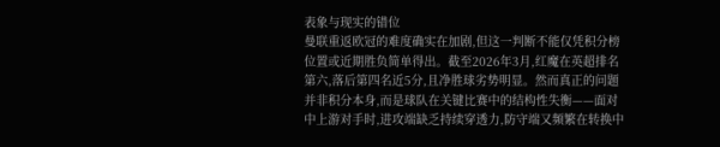表象与现实的错位
曼联重返欧冠的难度确实在加剧,但这一判断不能仅凭积分榜位置或近期胜负简单得出。截至2026年3月,红魔在英超排名第六,落后第四名近5分,且净胜球劣势明显。然而真正的问题并非积分本身,而是球队在关键比赛中的结构性失衡——面对中上游对手时,进攻端缺乏持续穿透力,防守端又频繁在转换中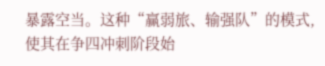暴露空当。这种“赢弱旅、输强队”的模式,使其在争四冲刺阶段始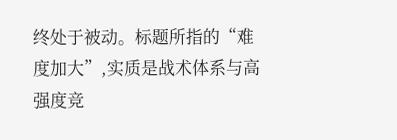终处于被动。标题所指的“难度加大”,实质是战术体系与高强度竞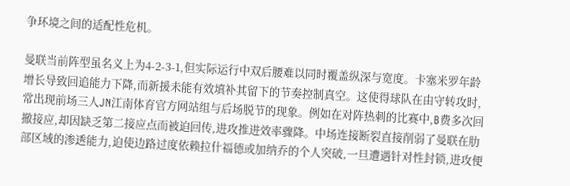争环境之间的适配性危机。

曼联当前阵型虽名义上为4-2-3-1,但实际运行中双后腰难以同时覆盖纵深与宽度。卡塞米罗年龄增长导致回追能力下降,而新援未能有效填补其留下的节奏控制真空。这使得球队在由守转攻时,常出现前场三人JN江南体育官方网站组与后场脱节的现象。例如在对阵热刺的比赛中,B费多次回撤接应,却因缺乏第二接应点而被迫回传,进攻推进效率骤降。中场连接断裂直接削弱了曼联在肋部区域的渗透能力,迫使边路过度依赖拉什福德或加纳乔的个人突破,一旦遭遇针对性封锁,进攻便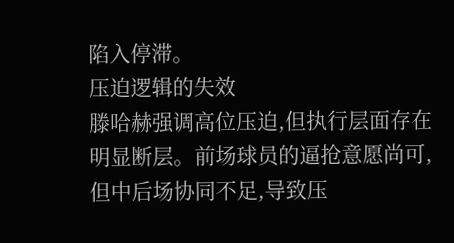陷入停滞。
压迫逻辑的失效
滕哈赫强调高位压迫,但执行层面存在明显断层。前场球员的逼抢意愿尚可,但中后场协同不足,导致压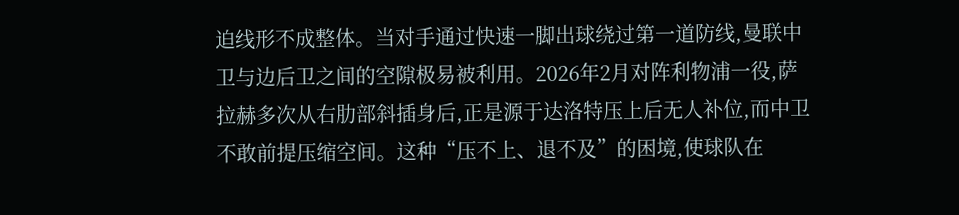迫线形不成整体。当对手通过快速一脚出球绕过第一道防线,曼联中卫与边后卫之间的空隙极易被利用。2026年2月对阵利物浦一役,萨拉赫多次从右肋部斜插身后,正是源于达洛特压上后无人补位,而中卫不敢前提压缩空间。这种“压不上、退不及”的困境,使球队在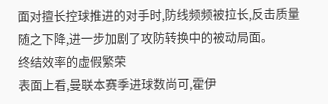面对擅长控球推进的对手时,防线频频被拉长,反击质量随之下降,进一步加剧了攻防转换中的被动局面。
终结效率的虚假繁荣
表面上看,曼联本赛季进球数尚可,霍伊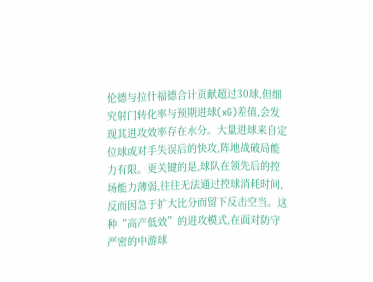伦德与拉什福德合计贡献超过30球,但细究射门转化率与预期进球(xG)差值,会发现其进攻效率存在水分。大量进球来自定位球或对手失误后的快攻,阵地战破局能力有限。更关键的是,球队在领先后的控场能力薄弱,往往无法通过控球消耗时间,反而因急于扩大比分而留下反击空当。这种“高产低效”的进攻模式,在面对防守严密的中游球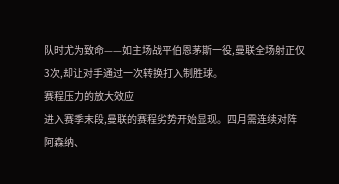队时尤为致命——如主场战平伯恩茅斯一役,曼联全场射正仅3次,却让对手通过一次转换打入制胜球。
赛程压力的放大效应
进入赛季末段,曼联的赛程劣势开始显现。四月需连续对阵阿森纳、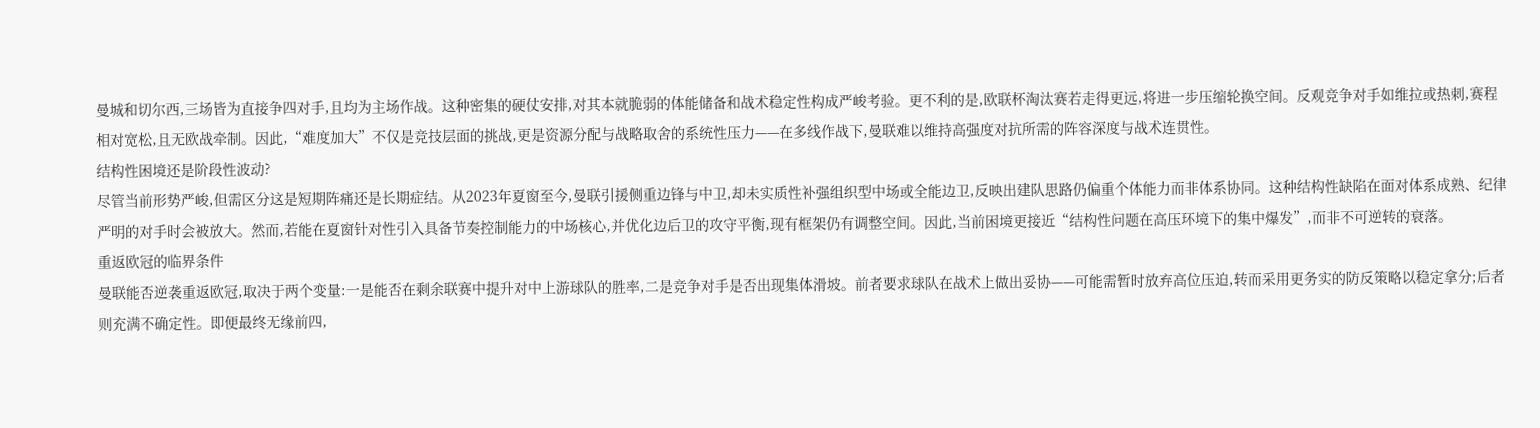曼城和切尔西,三场皆为直接争四对手,且均为主场作战。这种密集的硬仗安排,对其本就脆弱的体能储备和战术稳定性构成严峻考验。更不利的是,欧联杯淘汰赛若走得更远,将进一步压缩轮换空间。反观竞争对手如维拉或热刺,赛程相对宽松,且无欧战牵制。因此,“难度加大”不仅是竞技层面的挑战,更是资源分配与战略取舍的系统性压力——在多线作战下,曼联难以维持高强度对抗所需的阵容深度与战术连贯性。
结构性困境还是阶段性波动?
尽管当前形势严峻,但需区分这是短期阵痛还是长期症结。从2023年夏窗至今,曼联引援侧重边锋与中卫,却未实质性补强组织型中场或全能边卫,反映出建队思路仍偏重个体能力而非体系协同。这种结构性缺陷在面对体系成熟、纪律严明的对手时会被放大。然而,若能在夏窗针对性引入具备节奏控制能力的中场核心,并优化边后卫的攻守平衡,现有框架仍有调整空间。因此,当前困境更接近“结构性问题在高压环境下的集中爆发”,而非不可逆转的衰落。
重返欧冠的临界条件
曼联能否逆袭重返欧冠,取决于两个变量:一是能否在剩余联赛中提升对中上游球队的胜率,二是竞争对手是否出现集体滑坡。前者要求球队在战术上做出妥协——可能需暂时放弃高位压迫,转而采用更务实的防反策略以稳定拿分;后者则充满不确定性。即便最终无缘前四,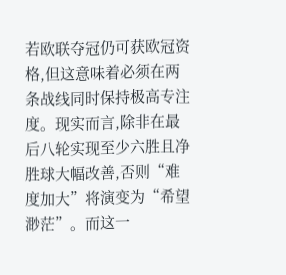若欧联夺冠仍可获欧冠资格,但这意味着必须在两条战线同时保持极高专注度。现实而言,除非在最后八轮实现至少六胜且净胜球大幅改善,否则“难度加大”将演变为“希望渺茫”。而这一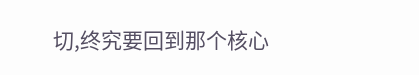切,终究要回到那个核心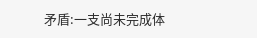矛盾:一支尚未完成体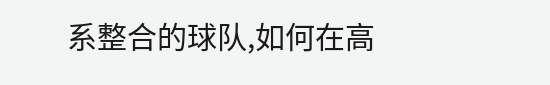系整合的球队,如何在高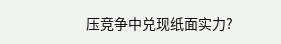压竞争中兑现纸面实力?